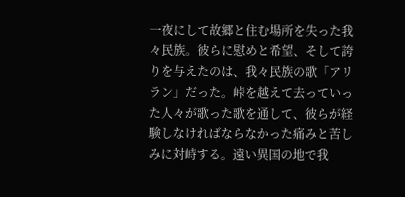一夜にして故郷と住む場所を失った我々民族。彼らに慰めと希望、そして誇りを与えたのは、我々民族の歌「アリラン」だった。峠を越えて去っていった人々が歌った歌を通して、彼らが経験しなければならなかった痛みと苦しみに対峙する。遠い異国の地で我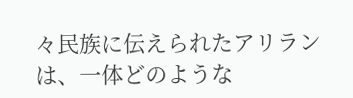々民族に伝えられたアリランは、一体どのような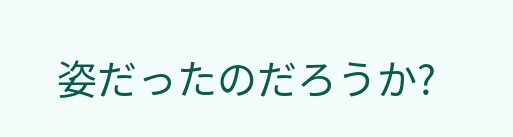姿だったのだろうか?